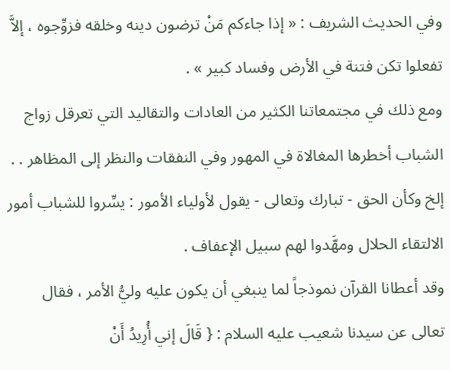وفي الحديث الشريف : « إذا جاءكم مَنْ ترضون دينه وخلقه فزوِّجوه ، إلاَّ تفعلوا تكن فتنة في الأرض وفساد كبير » .
ومع ذلك في مجتمعاتنا الكثير من العادات والتقاليد التي تعرقل زواج الشباب أخطرها المغالاة في المهور وفي النفقات والنظر إلى المظاهر . . إلخ وكأن الحق - تبارك وتعالى - يقول لأولياء الأمور : يسِّروا للشباب أمور الالتقاء الحلال ومهَّدوا لهم سبيل الإعفاف .
وقد أعطانا القرآن نموذجاً لما ينبغي أن يكون عليه وليُّ الأمر ، فقال تعالى عن سيدنا شعيب عليه السلام : { قَالَ إني أُرِيدُ أَنْ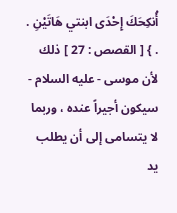أُنكِحَكَ إِحْدَى ابنتي هَاتَيْنِ . . } [ القصص : 27 ] ذلك لأن موسى - عليه السلام - سيكون أجيراً عنده ، وربما لا يتسامى إلى أن يطلب يد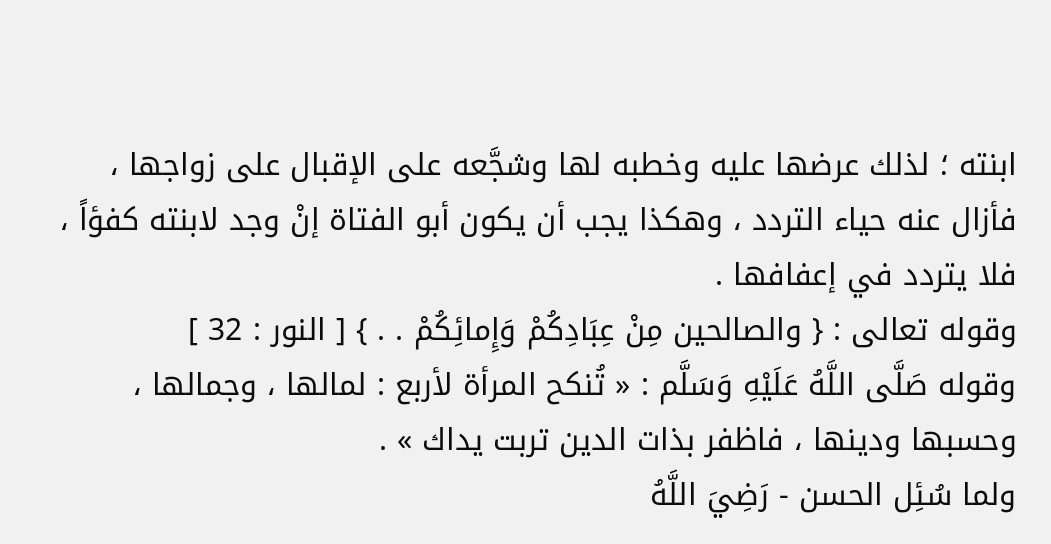ابنته ؛ لذلك عرضها عليه وخطبه لها وشجَّعه على الإقبال على زواجها ، فأزال عنه حياء التردد ، وهكذا يجب أن يكون أبو الفتاة إنْ وجد لابنته كفؤاً ، فلا يتردد في إعفافها .
وقوله تعالى : { والصالحين مِنْ عِبَادِكُمْ وَإِمائِكُمْ . . } [ النور : 32 ]
وقوله صَلَّى اللَّهُ عَلَيْهِ وَسَلَّم : « تُنكح المرأة لأربع : لمالها ، وجمالها ، وحسبها ودينها ، فاظفر بذات الدين تربت يداك » .
ولما سُئِل الحسن - رَضِيَ اللَّهُ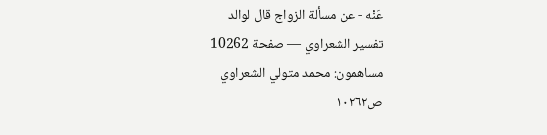عَنْه - عن مسألة الزواج قال لوالد
تفسير الشعراوي — صفحة 10262
مساهمون: محمد متولي الشعراوي
ص١٠٢٦٢